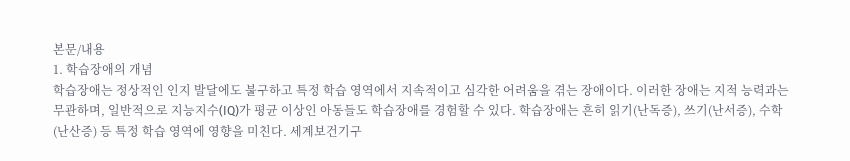본문/내용
1. 학습장애의 개념
학습장애는 정상적인 인지 발달에도 불구하고 특정 학습 영역에서 지속적이고 심각한 어려움을 겪는 장애이다. 이러한 장애는 지적 능력과는 무관하며, 일반적으로 지능지수(IQ)가 평균 이상인 아동들도 학습장애를 경험할 수 있다. 학습장애는 흔히 읽기(난독증), 쓰기(난서증), 수학(난산증) 등 특정 학습 영역에 영향을 미친다. 세계보건기구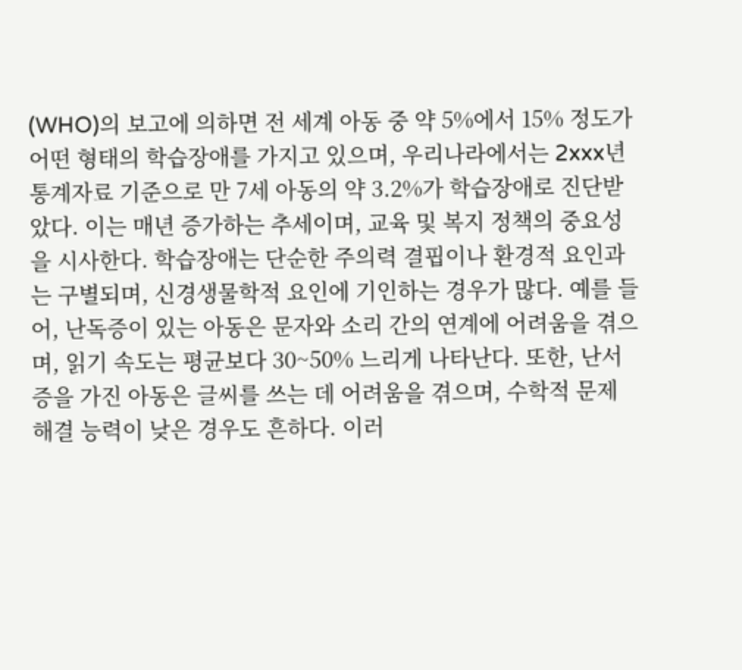(WHO)의 보고에 의하면 전 세계 아동 중 약 5%에서 15% 정도가 어떤 형태의 학습장애를 가지고 있으며, 우리나라에서는 2xxx년 통계자료 기준으로 만 7세 아동의 약 3.2%가 학습장애로 진단받았다. 이는 매년 증가하는 추세이며, 교육 및 복지 정책의 중요성을 시사한다. 학습장애는 단순한 주의력 결핍이나 환경적 요인과는 구별되며, 신경생물학적 요인에 기인하는 경우가 많다. 예를 들어, 난독증이 있는 아동은 문자와 소리 간의 연계에 어려움을 겪으며, 읽기 속도는 평균보다 30~50% 느리게 나타난다. 또한, 난서증을 가진 아동은 글씨를 쓰는 데 어려움을 겪으며, 수학적 문제 해결 능력이 낮은 경우도 흔하다. 이러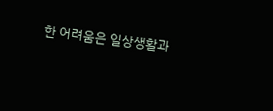한 어려움은 일상생활과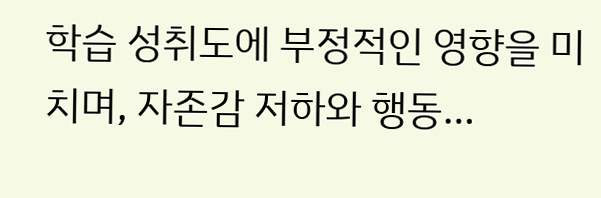학습 성취도에 부정적인 영향을 미치며, 자존감 저하와 행동…